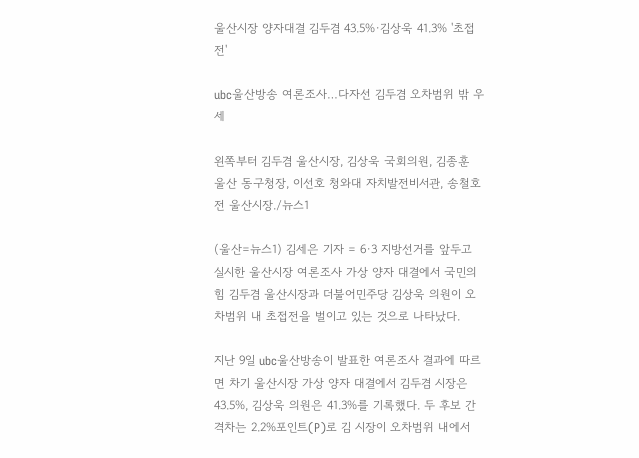울산시장 양자대결 김두겸 43.5%·김상욱 41.3% '초접전'

ubc울산방송 여론조사…다자선 김두겸 오차범위 밖 우세

왼쪽부터 김두겸 울산시장, 김상욱 국회의원, 김종훈 울산 동구청장, 이선호 청와대 자치발전비서관, 송철호 전 울산시장./뉴스1

(울산=뉴스1) 김세은 기자 = 6·3 지방선거를 앞두고 실시한 울산시장 여론조사 가상 양자 대결에서 국민의힘 김두겸 울산시장과 더불어민주당 김상욱 의원이 오차범위 내 초접전을 벌이고 있는 것으로 나타났다.

지난 9일 ubc울산방송이 발표한 여론조사 결과에 따르면 차기 울산시장 가상 양자 대결에서 김두겸 시장은 43.5%, 김상욱 의원은 41.3%를 기록했다. 두 후보 간 격차는 2.2%포인트(P)로 김 시장이 오차범위 내에서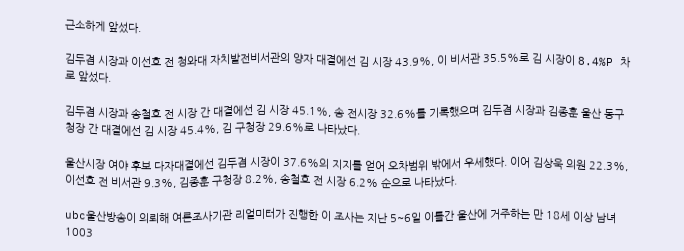근소하게 앞섰다.

김두겸 시장과 이선호 전 청와대 자치발전비서관의 양자 대결에선 김 시장 43.9%, 이 비서관 35.5%로 김 시장이 8.4%P 차로 앞섰다.

김두겸 시장과 송철호 전 시장 간 대결에선 김 시장 45.1%, 송 전시장 32.6%를 기록했으며 김두겸 시장과 김종훈 울산 동구청장 간 대결에선 김 시장 45.4%, 김 구청장 29.6%로 나타났다.

울산시장 여야 후보 다자대결에선 김두겸 시장이 37.6%의 지지를 얻어 오차범위 밖에서 우세했다. 이어 김상욱 의원 22.3%, 이선호 전 비서관 9.3%, 김종훈 구청장 8.2%, 송철호 전 시장 6.2% 순으로 나타났다.

ubc울산방송이 의뢰해 여론조사기관 리얼미터가 진행한 이 조사는 지난 5~6일 이틀간 울산에 거주하는 만 18세 이상 남녀 1003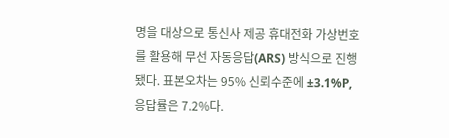명을 대상으로 통신사 제공 휴대전화 가상번호를 활용해 무선 자동응답(ARS) 방식으로 진행됐다. 표본오차는 95% 신뢰수준에 ±3.1%P, 응답률은 7.2%다.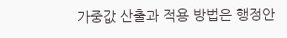가중값 산출과 적용 방법은 행정안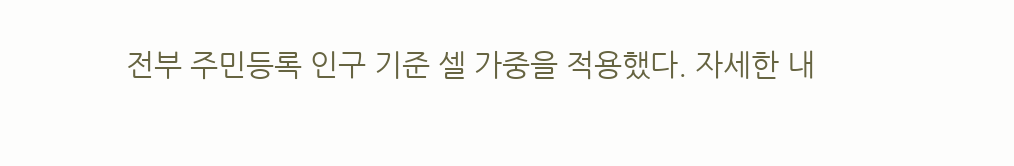전부 주민등록 인구 기준 셀 가중을 적용했다. 자세한 내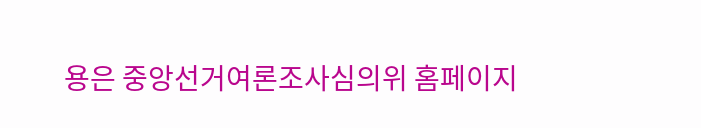용은 중앙선거여론조사심의위 홈페이지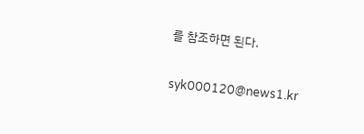를 참조하면 된다.

syk000120@news1.kr